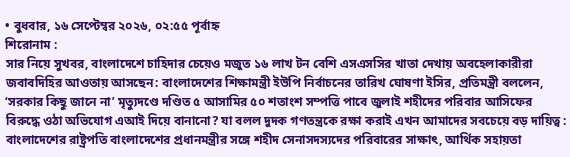• বুধবার, ১৬ সেপ্টেম্বর ২০২৬, ০২:৫৫ পূর্বাহ্ন
শিরোনাম :
সার নিয়ে সুখবর, বাংলাদেশে চাহিদার চেয়েও মজুত ১৬ লাখ টন বেশি এসএসসির খাতা দেখায় অবহেলাকারীরা জবাবদিহির আওতায় আসছেন: বাংলাদেশের শিক্ষামন্ত্রী ইউপি নির্বাচনের তারিখ ঘোষণা ইসির, প্রতিমন্ত্রী বললেন, ‘সরকার কিছু জানে না’ মৃত্যুদণ্ডে দণ্ডিত ৫ আসামির ৫০ শতাংশ সম্পত্তি পাবে জুলাই শহীদের পরিবার আসিফের বিরুদ্ধে ওঠা অভিযোগ এআই দিয়ে বানানো? যা বলল দুদক গণতন্ত্রকে রক্ষা করাই এখন আমাদের সবচেয়ে বড় দায়িত্ব : বাংলাদেশের রাষ্ট্রপতি বাংলাদেশের প্রধানমন্ত্রীর সঙ্গে শহীদ সেনাসদস্যদের পরিবারের সাক্ষাৎ, আর্থিক সহায়তা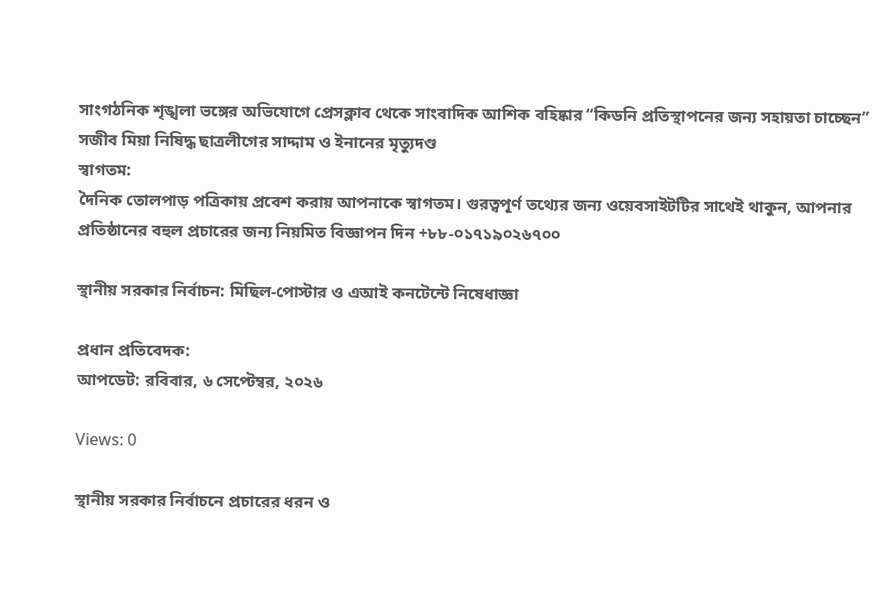সাংগঠনিক শৃঙ্খলা ভঙ্গের অভিযোগে প্রেসক্লাব থেকে সাংবাদিক আশিক বহিষ্কার “কিডনি প্রতিস্থাপনের জন্য সহায়তা চাচ্ছেন” সজীব মিয়া নিষিদ্ধ ছাত্রলীগের সাদ্দাম ও ইনানের মৃত্যুদণ্ড
স্বাগতম:
দৈনিক তোলপাড় পত্রিকায় প্রবেশ করায় আপনাকে স্বাগতম। গুরত্বপূর্ণ তথ্যের জন্য ওয়েবসাইটটির সাথেই থাকুন, আপনার প্রতিষ্ঠানের বহুল প্রচারের জন্য নিয়মিত বিজ্ঞাপন দিন +৮৮-০১৭১৯০২৬৭০০

স্থানীয় সরকার নির্বাচন: মিছিল-পোস্টার ও এআই কনটেন্টে নিষেধাজ্ঞা

প্রধান প্রতিবেদক:
আপডেট: রবিবার, ৬ সেপ্টেম্বর, ২০২৬

Views: 0

স্থানীয় সরকার নির্বাচনে প্রচারের ধরন ও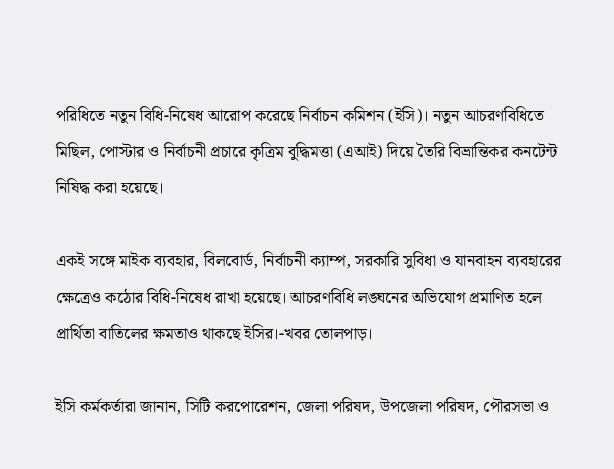পরিধিতে নতুন বিধি-নিষেধ আরোপ করেছে নির্বাচন কমিশন (ইসি)। নতুন আচরণবিধিতে মিছিল, পোস্টার ও নির্বাচনী প্রচারে কৃত্রিম বুদ্ধিমত্তা (এআই) দিয়ে তৈরি বিভ্রান্তিকর কনটেন্ট নিষিদ্ধ করা হয়েছে।

একই সঙ্গে মাইক ব্যবহার, বিলবোর্ড, নির্বাচনী ক্যাম্প, সরকারি সুবিধা ও যানবাহন ব্যবহারের ক্ষেত্রেও কঠোর বিধি-নিষেধ রাখা হয়েছে। আচরণবিধি লঙ্ঘনের অভিযোগ প্রমাণিত হলে প্রার্থিতা বাতিলের ক্ষমতাও থাকছে ইসির।-খবর তোলপাড়।

ইসি কর্মকর্তারা জানান, সিটি করপোরেশন, জেলা পরিষদ, উপজেলা পরিষদ, পৌরসভা ও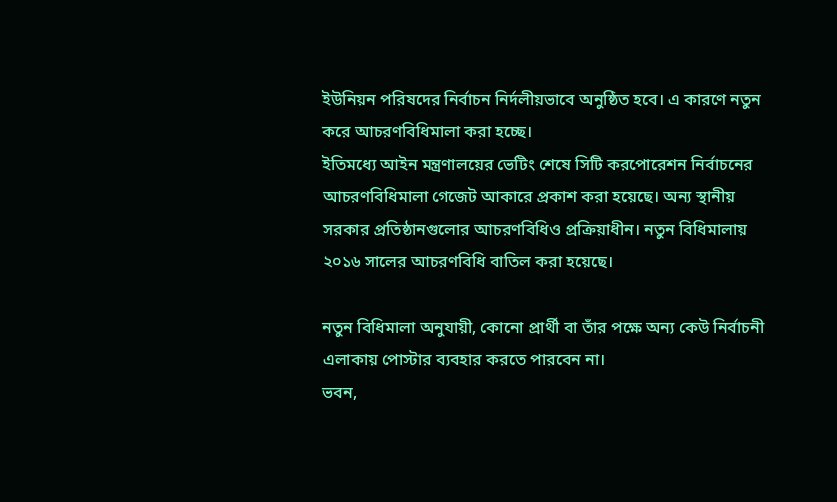ইউনিয়ন পরিষদের নির্বাচন নির্দলীয়ভাবে অনুষ্ঠিত হবে। এ কারণে নতুন করে আচরণবিধিমালা করা হচ্ছে।
ইতিমধ্যে আইন মন্ত্রণালয়ের ভেটিং শেষে সিটি করপোরেশন নির্বাচনের আচরণবিধিমালা গেজেট আকারে প্রকাশ করা হয়েছে। অন্য স্থানীয় সরকার প্রতিষ্ঠানগুলোর আচরণবিধিও প্রক্রিয়াধীন। নতুন বিধিমালায় ২০১৬ সালের আচরণবিধি বাতিল করা হয়েছে।

নতুন বিধিমালা অনুযায়ী, কোনো প্রার্থী বা তাঁর পক্ষে অন্য কেউ নির্বাচনী এলাকায় পোস্টার ব্যবহার করতে পারবেন না।
ভবন,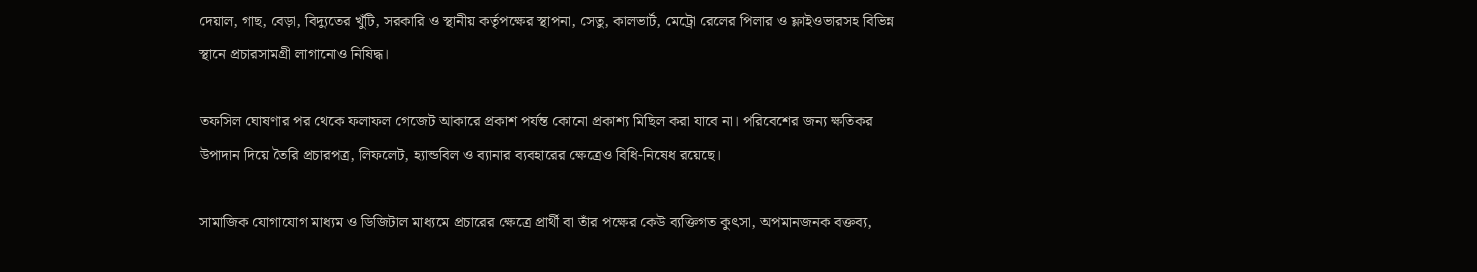দেয়াল, গাছ, বেড়া, বিদ্যুতের খুঁটি, সরকারি ও স্থানীয় কর্তৃপক্ষের স্থাপনা, সেতু, কালভার্ট, মেট্রো রেলের পিলার ও ফ্লাইওভারসহ বিভিন্ন স্থানে প্রচারসামগ্রী লাগানোও নিষিদ্ধ।

তফসিল ঘোষণার পর থেকে ফলাফল গেজেট আকারে প্রকাশ পর্যন্ত কোনো প্রকাশ্য মিছিল করা যাবে না। পরিবেশের জন্য ক্ষতিকর উপাদান দিয়ে তৈরি প্রচারপত্র, লিফলেট, হ্যান্ডবিল ও ব্যানার ব্যবহারের ক্ষেত্রেও বিধি-নিষেধ রয়েছে।

সামাজিক যোগাযোগ মাধ্যম ও ডিজিটাল মাধ্যমে প্রচারের ক্ষেত্রে প্রার্থী বা তাঁর পক্ষের কেউ ব্যক্তিগত কুৎসা, অপমানজনক বক্তব্য,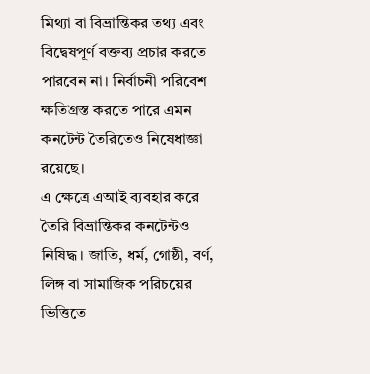মিথ্যা বা বিভ্রান্তিকর তথ্য এবং বিদ্বেষপূর্ণ বক্তব্য প্রচার করতে পারবেন না। নির্বাচনী পরিবেশ ক্ষতিগ্রস্ত করতে পারে এমন কনটেন্ট তৈরিতেও নিষেধাজ্ঞা রয়েছে।
এ ক্ষেত্রে এআই ব্যবহার করে তৈরি বিভ্রান্তিকর কনটেন্টও নিষিদ্ধ। জাতি, ধর্ম, গোষ্ঠী, বর্ণ, লিঙ্গ বা সামাজিক পরিচয়ের ভিত্তিতে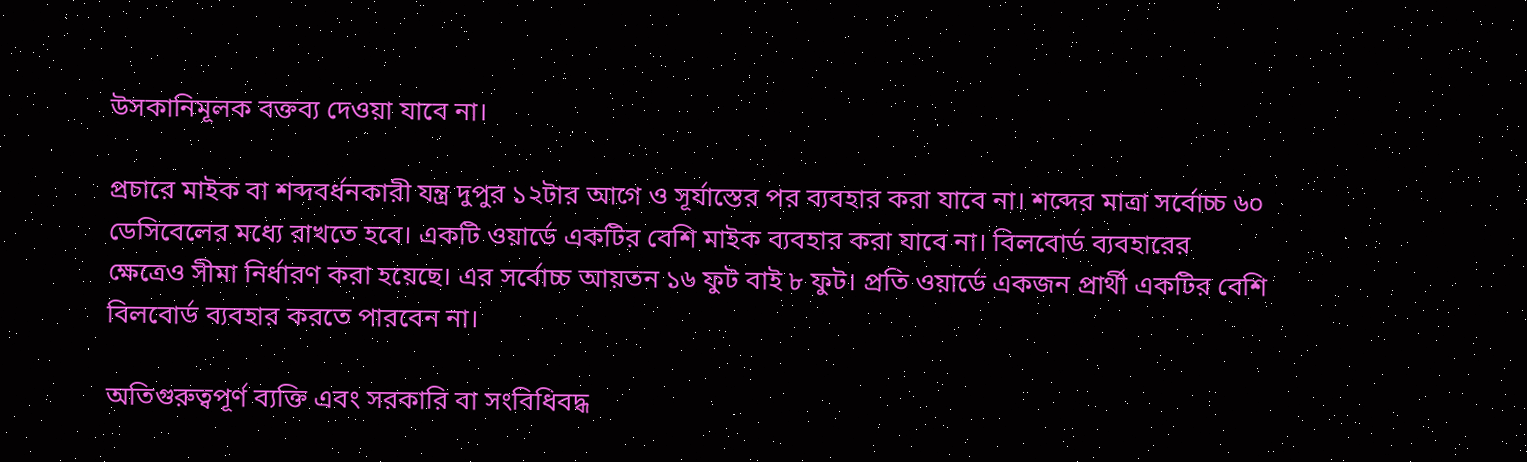উসকানিমূলক বক্তব্য দেওয়া যাবে না।

প্রচারে মাইক বা শব্দবর্ধনকারী যন্ত্র দুপুর ১২টার আগে ও সূর্যাস্তের পর ব্যবহার করা যাবে না। শব্দের মাত্রা সর্বোচ্চ ৬০ ডেসিবেলের মধ্যে রাখতে হবে। একটি ওয়ার্ডে একটির বেশি মাইক ব্যবহার করা যাবে না। বিলবোর্ড ব্যবহারের ক্ষেত্রেও সীমা নির্ধারণ করা হয়েছে। এর সর্বোচ্চ আয়তন ১৬ ফুট বাই ৮ ফুট। প্রতি ওয়ার্ডে একজন প্রার্থী একটির বেশি বিলবোর্ড ব্যবহার করতে পারবেন না।

অতিগুরুত্বপূর্ণ ব্যক্তি এবং সরকারি বা সংবিধিবদ্ধ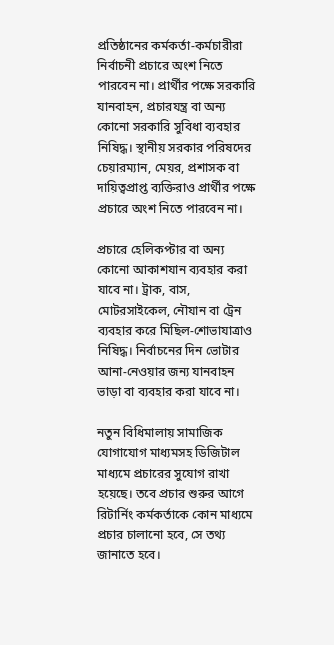প্রতিষ্ঠানের কর্মকর্তা-কর্মচারীরা নির্বাচনী প্রচারে অংশ নিতে পারবেন না। প্রার্থীর পক্ষে সরকারি যানবাহন, প্রচারযন্ত্র বা অন্য কোনো সরকারি সুবিধা ব্যবহার নিষিদ্ধ। স্থানীয় সরকার পরিষদের চেয়ারম্যান, মেয়র, প্রশাসক বা দায়িত্বপ্রাপ্ত ব্যক্তিরাও প্রার্থীর পক্ষে প্রচারে অংশ নিতে পারবেন না।

প্রচারে হেলিকপ্টার বা অন্য কোনো আকাশযান ব্যবহার করা যাবে না। ট্রাক, বাস, মোটরসাইকেল, নৌযান বা ট্রেন ব্যবহার করে মিছিল-শোভাযাত্রাও নিষিদ্ধ। নির্বাচনের দিন ভোটার আনা-নেওয়ার জন্য যানবাহন ভাড়া বা ব্যবহার করা যাবে না।

নতুন বিধিমালায় সামাজিক যোগাযোগ মাধ্যমসহ ডিজিটাল মাধ্যমে প্রচারের সুযোগ রাখা হয়েছে। তবে প্রচার শুরুর আগে রিটার্নিং কর্মকর্তাকে কোন মাধ্যমে প্রচার চালানো হবে, সে তথ্য জানাতে হবে।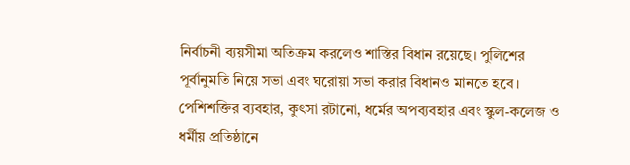নির্বাচনী ব্যয়সীমা অতিক্রম করলেও শাস্তির বিধান রয়েছে। পুলিশের পূর্বানুমতি নিয়ে সভা এবং ঘরোয়া সভা করার বিধানও মানতে হবে। পেশিশক্তির ব্যবহার, কুৎসা রটানো, ধর্মের অপব্যবহার এবং স্কুল-কলেজ ও ধর্মীয় প্রতিষ্ঠানে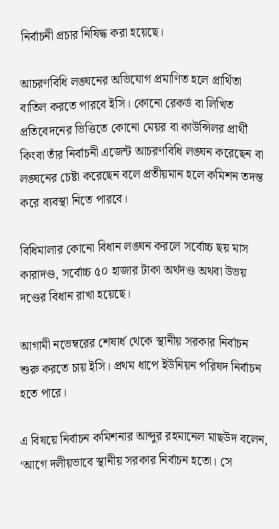নির্বাচনী প্রচার নিষিদ্ধ করা হয়েছে।

আচরণবিধি লঙ্ঘনের অভিযোগ প্রমাণিত হলে প্রার্থিতা বাতিল করতে পারবে ইসি। কোনো রেকর্ড বা লিখিত প্রতিবেদনের ভিত্তিতে কোনো মেয়র বা কাউন্সিলর প্রার্থী কিংবা তাঁর নির্বাচনী এজেন্ট আচরণবিধি লঙ্ঘন করেছেন বা লঙ্ঘনের চেষ্টা করেছেন বলে প্রতীয়মান হলে কমিশন তদন্ত করে ব্যবস্থা নিতে পারবে।

বিধিমালার কোনো বিধান লঙ্ঘন করলে সর্বোচ্চ ছয় মাস কারাদণ্ড, সর্বোচ্চ ৫০ হাজার টাকা অর্থদণ্ড অথবা উভয় দণ্ডের বিধান রাখা হয়েছে।

আগামী নভেম্বরের শেষার্ধ থেকে স্থানীয় সরকার নির্বাচন শুরু করতে চায় ইসি। প্রথম ধাপে ইউনিয়ন পরিষদ নির্বাচন হতে পারে।

এ বিষয়ে নির্বাচন কমিশনার আব্দুর রহমানেল মাছউদ বলেন, ‘আগে দলীয়ভাবে স্থানীয় সরকার নির্বাচন হতো। সে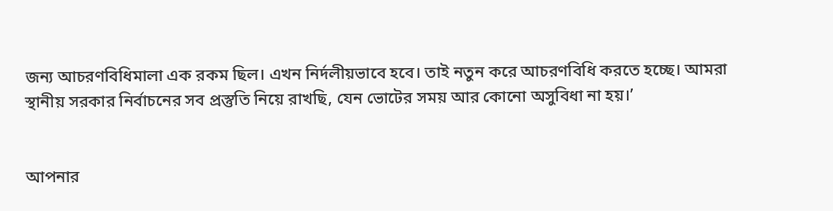জন্য আচরণবিধিমালা এক রকম ছিল। এখন নির্দলীয়ভাবে হবে। তাই নতুন করে আচরণবিধি করতে হচ্ছে। আমরা স্থানীয় সরকার নির্বাচনের সব প্রস্তুতি নিয়ে রাখছি, যেন ভোটের সময় আর কোনো অসুবিধা না হয়।’


আপনার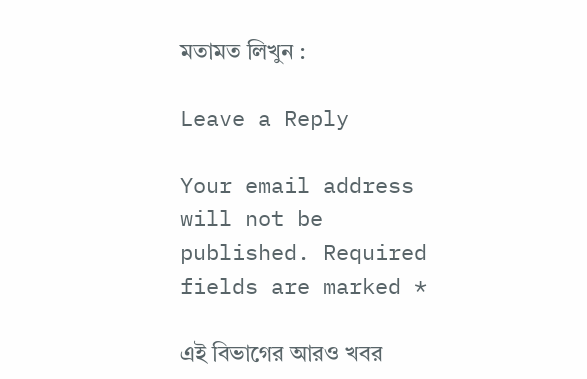মতামত লিখুন :

Leave a Reply

Your email address will not be published. Required fields are marked *

এই বিভাগের আরও খবর